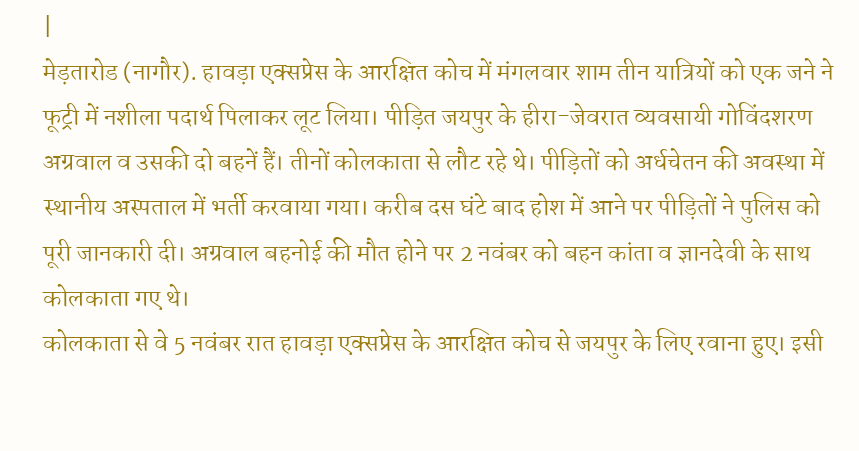|
मेड़तारोड (नागौर). हावड़ा एक्सप्रेस के आरक्षित कोच में मंगलवार शाम तीन यात्रियों को एक जने ने फूट्री में नशीला पदार्थ पिलाकर लूट लिया। पीड़ित जयपुर के हीरा-जेवरात व्यवसायी गोविंदशरण अग्रवाल व उसकी दो बहनें हैं। तीनों कोलकाता से लौट रहे थे। पीड़ितों को अर्धचेतन की अवस्था में स्थानीय अस्पताल में भर्ती करवाया गया। करीब दस घंटे बाद होश में आने पर पीड़ितों ने पुलिस को पूरी जानकारी दी। अग्रवाल बहनोई की मौत होने पर 2 नवंबर को बहन कांता व ज्ञानदेवी के साथ कोलकाता गए थे।
कोलकाता से वे 5 नवंबर रात हावड़ा एक्सप्रेस के आरक्षित कोच से जयपुर के लिए रवाना हुए। इसी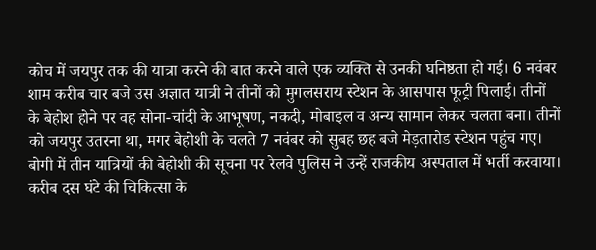कोच में जयपुर तक की यात्रा करने की बात करने वाले एक व्यक्ति से उनकी घनिष्ठता हो गई। 6 नवंबर शाम करीब चार बजे उस अज्ञात यात्री ने तीनों को मुगलसराय स्टेशन के आसपास फूट्री पिलाई। तीनों के बेहोश होने पर वह सोना-चांदी के आभूषण, नकदी, मोबाइल व अन्य सामान लेकर चलता बना। तीनों को जयपुर उतरना था, मगर बेहोशी के चलते 7 नवंबर को सुबह छह बजे मेड़तारोड स्टेशन पहुंच गए। बोगी में तीन यात्रियों की बेहोशी की सूचना पर रेलवे पुलिस ने उन्हें राजकीय अस्पताल में भर्ती करवाया। करीब दस घंटे की चिकित्सा के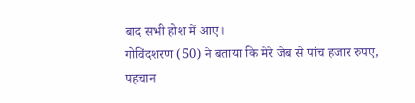बाद सभी होश में आए।
गोविंदशरण (50) ने बताया कि मेरे जेब से पांच हजार रुपए, पहचान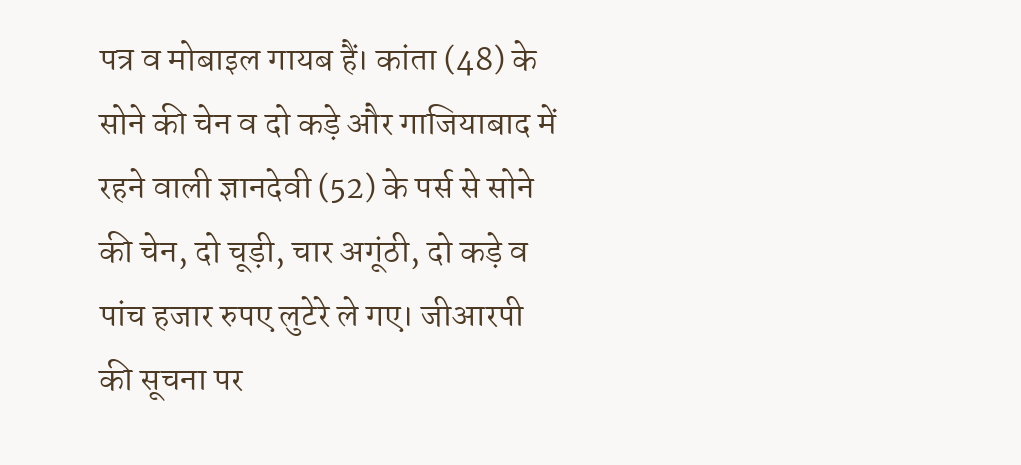पत्र व मोबाइल गायब हैं। कांता (48) के सोने की चेन व दो कड़े और गाजियाबाद में रहने वाली ज्ञानदेवी (52) के पर्स से सोने की चेन, दो चूड़ी, चार अगूंठी, दो कड़े व पांच हजार रुपए लुटेरे ले गए। जीआरपी की सूचना पर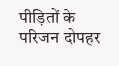पीड़ितों के परिजन दोपहर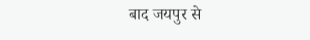बाद जयपुर से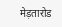मेड़तारोड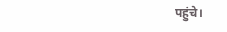पहुंचे।